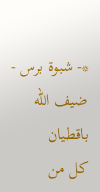*- شبوة برس - ضيف الله باقطيان
كل من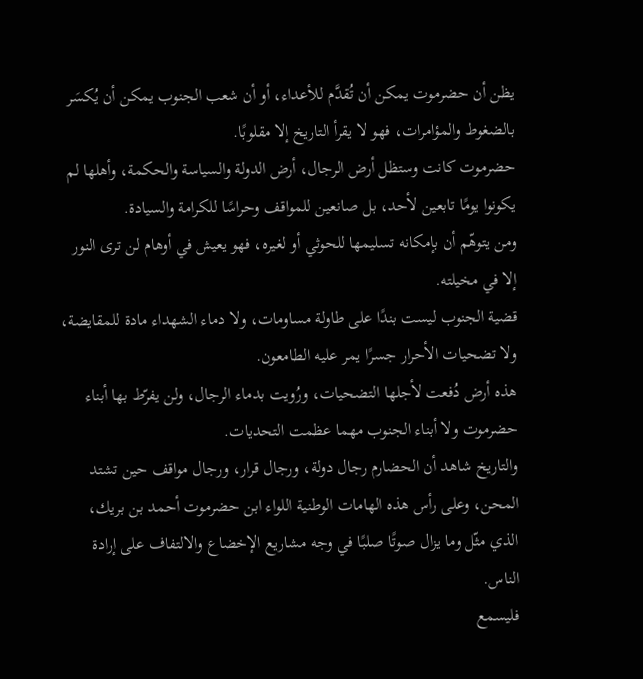يظن أن حضرموت يمكن أن تُقدَّم للأعداء، أو أن شعب الجنوب يمكن أن يُكسَر بالضغوط والمؤامرات، فهو لا يقرأ التاريخ إلا مقلوبًا.
حضرموت كانت وستظل أرض الرجال، أرض الدولة والسياسة والحكمة، وأهلها لم يكونوا يومًا تابعين لأحد، بل صانعين للمواقف وحراسًا للكرامة والسيادة.
ومن يتوهّم أن بإمكانه تسليمها للحوثي أو لغيره، فهو يعيش في أوهام لن ترى النور إلا في مخيلته.
قضية الجنوب ليست بندًا على طاولة مساومات، ولا دماء الشهداء مادة للمقايضة، ولا تضحيات الأحرار جسرًا يمر عليه الطامعون.
هذه أرض دُفعت لأجلها التضحيات، ورُويت بدماء الرجال، ولن يفرّط بها أبناء حضرموت ولا أبناء الجنوب مهما عظمت التحديات.
والتاريخ شاهد أن الحضارم رجال دولة، ورجال قرار، ورجال مواقف حين تشتد المحن، وعلى رأس هذه الهامات الوطنية اللواء ابن حضرموت أحمد بن بريك، الذي مثّل وما يزال صوتًا صلبًا في وجه مشاريع الإخضاع والالتفاف على إرادة الناس.
فليسمع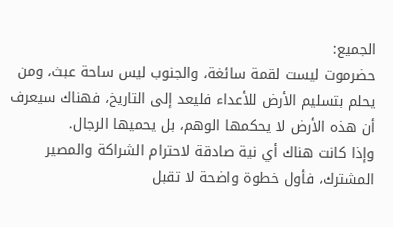الجميع:
حضرموت ليست لقمة سائغة، والجنوب ليس ساحة عبث، ومن يحلم بتسليم الأرض للأعداء فليعد إلى التاريخ، فهناك سيعرف أن هذه الأرض لا يحكمها الوهم، بل يحميها الرجال.
وإذا كانت هناك أي نية صادقة لاحترام الشراكة والمصير المشترك، فأول خطوة واضحة لا تقبل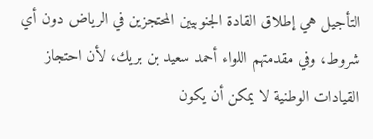التأجيل هي إطلاق القادة الجنوبيين المحتجزين في الرياض دون أي شروط، وفي مقدمتهم اللواء أحمد سعيد بن بريك، لأن احتجاز القيادات الوطنية لا يمكن أن يكون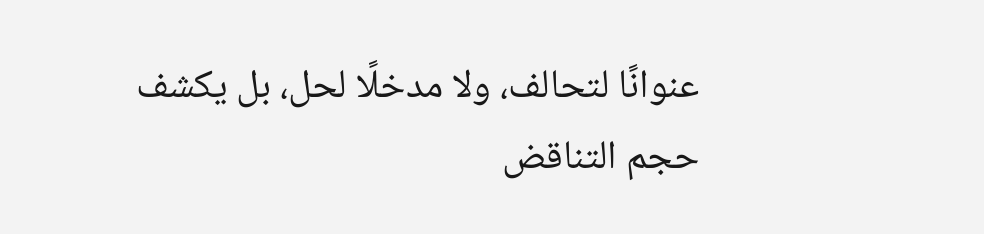عنوانًا لتحالف، ولا مدخلًا لحل، بل يكشف حجم التناقض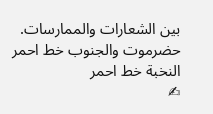بين الشعارات والممارسات.
حضرموت والجنوب خط احمر
النخبة خط احمر
✍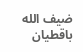ضيف الله باقطيان